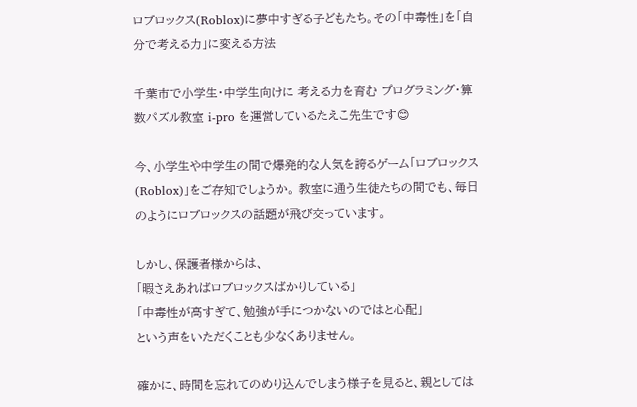ロブロックス(Roblox)に夢中すぎる子どもたち。その「中毒性」を「自分で考える力」に変える方法

千葉市で小学生・中学生向けに 考える力を育む プログラミング・算数パズル教室 i-pro を運営しているたえこ先生です😊

今、小学生や中学生の間で爆発的な人気を誇るゲーム「ロブロックス(Roblox)」をご存知でしょうか。 教室に通う生徒たちの間でも、毎日のようにロブロックスの話題が飛び交っています。

しかし、保護者様からは、
「暇さえあればロブロックスばかりしている」
「中毒性が高すぎて、勉強が手につかないのではと心配」
という声をいただくことも少なくありません。

確かに、時間を忘れてのめり込んでしまう様子を見ると、親としては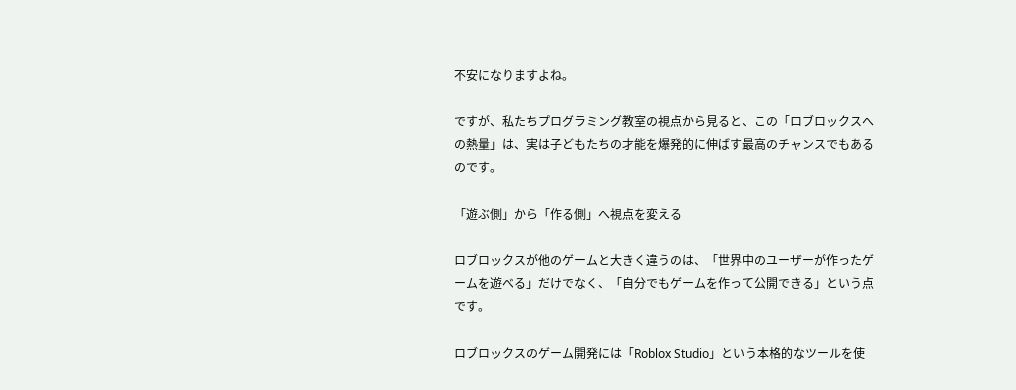不安になりますよね。

ですが、私たちプログラミング教室の視点から見ると、この「ロブロックスへの熱量」は、実は子どもたちの才能を爆発的に伸ばす最高のチャンスでもあるのです。

「遊ぶ側」から「作る側」へ視点を変える

ロブロックスが他のゲームと大きく違うのは、「世界中のユーザーが作ったゲームを遊べる」だけでなく、「自分でもゲームを作って公開できる」という点です。

ロブロックスのゲーム開発には「Roblox Studio」という本格的なツールを使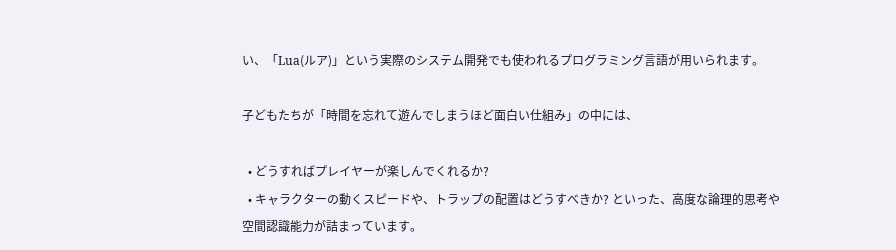い、「Lua(ルア)」という実際のシステム開発でも使われるプログラミング言語が用いられます。

子どもたちが「時間を忘れて遊んでしまうほど面白い仕組み」の中には、

  • どうすればプレイヤーが楽しんでくれるか?
  • キャラクターの動くスピードや、トラップの配置はどうすべきか? といった、高度な論理的思考や空間認識能力が詰まっています。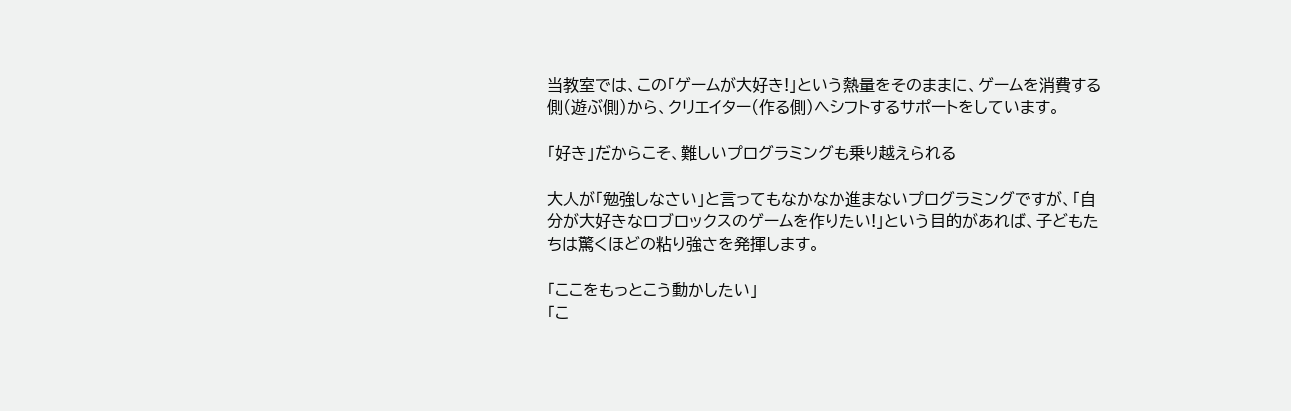当教室では、この「ゲームが大好き!」という熱量をそのままに、ゲームを消費する側(遊ぶ側)から、クリエイター(作る側)へシフトするサポートをしています。

「好き」だからこそ、難しいプログラミングも乗り越えられる

大人が「勉強しなさい」と言ってもなかなか進まないプログラミングですが、「自分が大好きなロブロックスのゲームを作りたい!」という目的があれば、子どもたちは驚くほどの粘り強さを発揮します。

「ここをもっとこう動かしたい」
「こ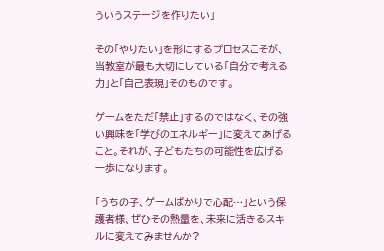ういうステージを作りたい」

その「やりたい」を形にするプロセスこそが、当教室が最も大切にしている「自分で考える力」と「自己表現」そのものです。

ゲームをただ「禁止」するのではなく、その強い興味を「学びのエネルギー」に変えてあげること。それが、子どもたちの可能性を広げる一歩になります。

「うちの子、ゲームばかりで心配…」という保護者様、ぜひその熱量を、未来に活きるスキルに変えてみませんか?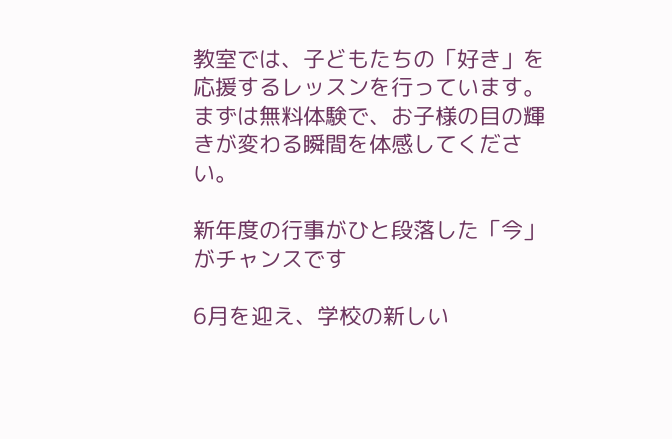教室では、子どもたちの「好き」を応援するレッスンを行っています。まずは無料体験で、お子様の目の輝きが変わる瞬間を体感してください。

新年度の行事がひと段落した「今」がチャンスです

6月を迎え、学校の新しい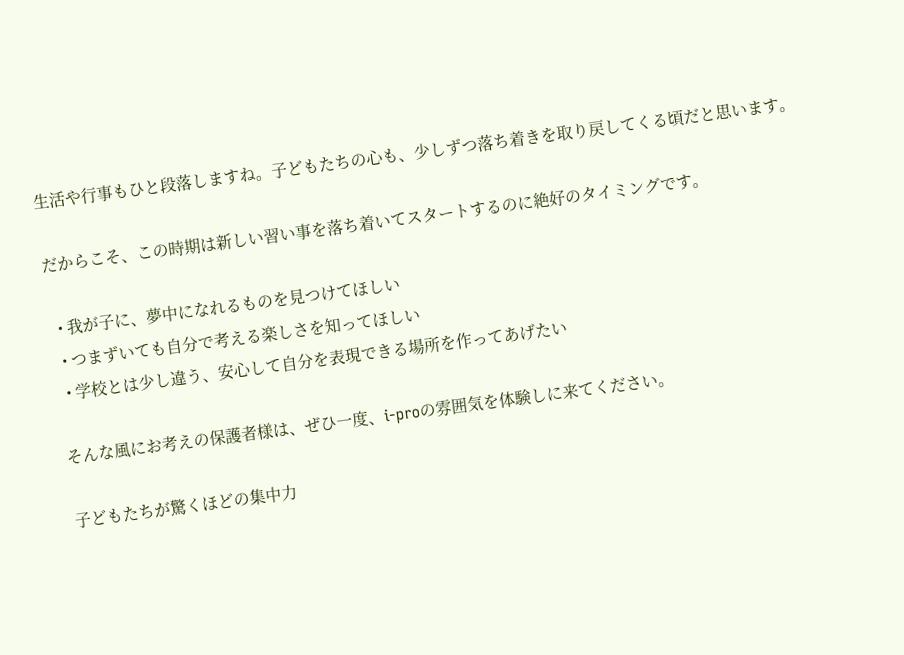生活や行事もひと段落しますね。子どもたちの心も、少しずつ落ち着きを取り戻してくる頃だと思います。

だからこそ、この時期は新しい習い事を落ち着いてスタートするのに絶好のタイミングです。

  • 我が子に、夢中になれるものを見つけてほしい
  • つまずいても自分で考える楽しさを知ってほしい
  • 学校とは少し違う、安心して自分を表現できる場所を作ってあげたい

そんな風にお考えの保護者様は、ぜひ一度、i-proの雰囲気を体験しに来てください。

子どもたちが驚くほどの集中力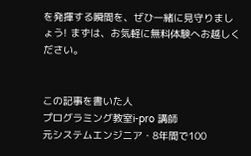を発揮する瞬間を、ぜひ一緒に見守りましょう! まずは、お気軽に無料体験へお越しください。


この記事を書いた人
プログラミング教室i-pro 講師
元システムエンジニア・8年間で100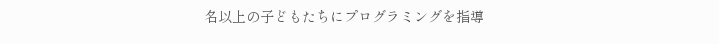名以上の子どもたちにプログラミングを指導